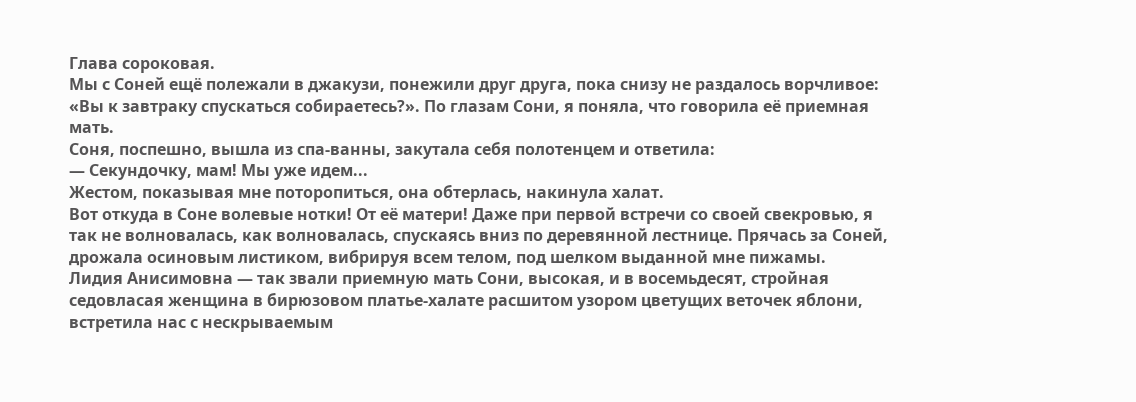Глава сороковая.
Мы с Соней ещё полежали в джакузи, понежили друг друга, пока снизу не раздалось ворчливое: «Вы к завтраку спускаться собираетесь?». По глазам Сони, я поняла, что говорила её приемная мать.
Соня, поспешно, вышла из спа-ванны, закутала себя полотенцем и ответила:
— Секундочку, мам! Мы уже идем...
Жестом, показывая мне поторопиться, она обтерлась, накинула халат.
Вот откуда в Соне волевые нотки! От её матери! Даже при первой встречи со своей свекровью, я так не волновалась, как волновалась, спускаясь вниз по деревянной лестнице. Прячась за Соней, дрожала осиновым листиком, вибрируя всем телом, под шелком выданной мне пижамы.
Лидия Анисимовна — так звали приемную мать Сони, высокая, и в восемьдесят, стройная седовласая женщина в бирюзовом платье-халате расшитом узором цветущих веточек яблони, встретила нас с нескрываемым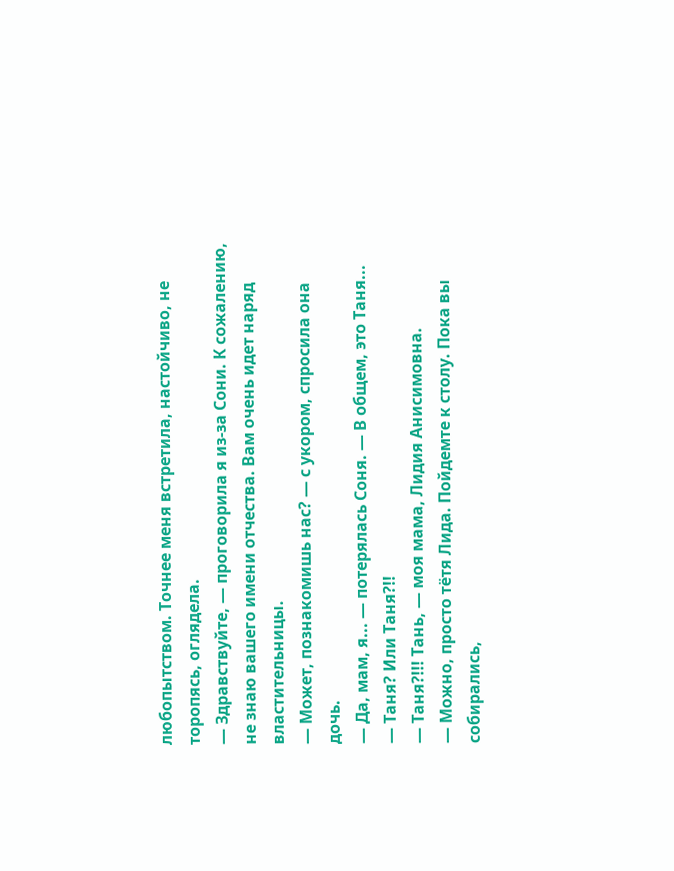любопытством. Точнее меня встретила, настойчиво, не торопясь, оглядела.
— Здравствуйте, — проговорила я из-за Сони. К сожалению, не знаю вашего имени отчества. Вам очень идет наряд властительницы.
— Может, познакомишь нас? — с укором, спросила она дочь.
— Да, мам, я... — потерялась Соня. — В общем, это Таня...
— Таня? Или Таня?!!
— Таня?!!! Тань, — моя мама, Лидия Анисимовна.
— Можно, просто тётя Лида. Пойдемте к столу. Пока вы собирались,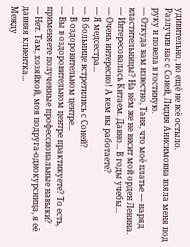удивительно, но ещё не всё остыло.
Разлучив нас с Соней, Лидия Анисимовна взяла меня под руку и повела в гостиную.
— Откуда вам известно, Таня, что моё платье — наряд властительницы? На нём же не висит мой орден Ленина.
— Интересовалась Китаем. Давно... В годы учебы...
— Очень интересно! А кем вы работаете?
— Я медсестра...
— В больнице встретились с Соней?
— В оздоровительном центре...
— Вы в оздоровительном центре практикуете? То есть, применяете полученные профессиональные навыки?
— Нет. Там, хозяйкой, моя подруга-однокурсница, я её давняя клиентка...
Между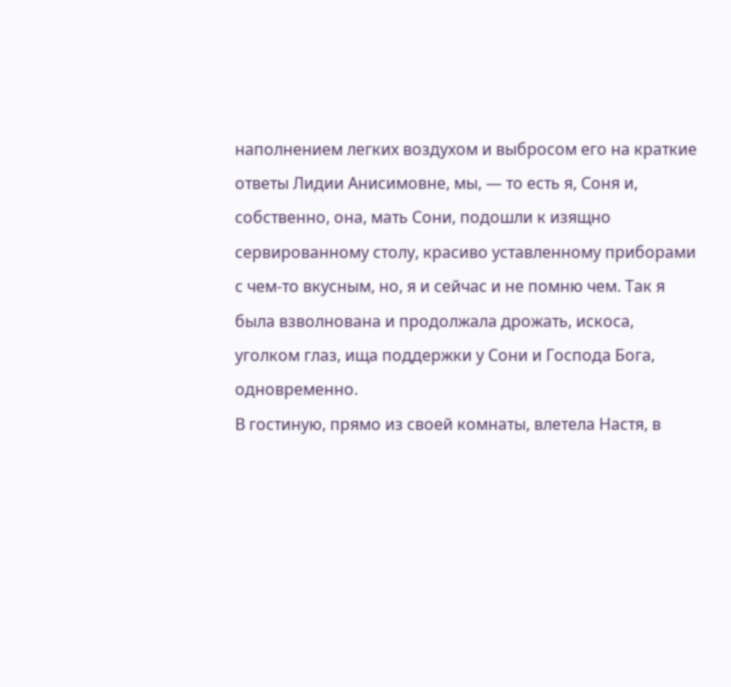наполнением легких воздухом и выбросом его на краткие ответы Лидии Анисимовне, мы, — то есть я, Соня и, собственно, она, мать Сони, подошли к изящно сервированному столу, красиво уставленному приборами с чем-то вкусным, но, я и сейчас и не помню чем. Так я была взволнована и продолжала дрожать, искоса, уголком глаз, ища поддержки у Сони и Господа Бога, одновременно.
В гостиную, прямо из своей комнаты, влетела Настя, в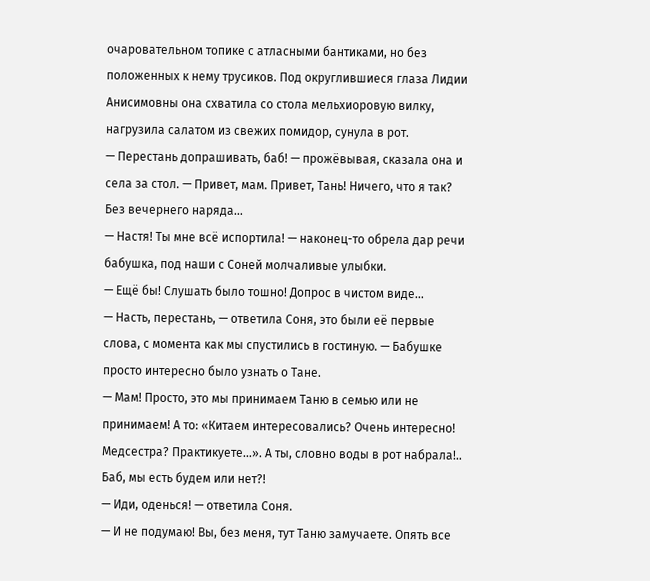очаровательном топике с атласными бантиками, но без положенных к нему трусиков. Под округлившиеся глаза Лидии Анисимовны она схватила со стола мельхиоровую вилку, нагрузила салатом из свежих помидор, сунула в рот.
— Перестань допрашивать, баб! — прожёвывая, сказала она и села за стол. — Привет, мам. Привет, Тань! Ничего, что я так? Без вечернего наряда...
— Настя! Ты мне всё испортила! — наконец-то обрела дар речи бабушка, под наши с Соней молчаливые улыбки.
— Ещё бы! Слушать было тошно! Допрос в чистом виде...
— Насть, перестань, — ответила Соня, это были её первые слова, с момента как мы спустились в гостиную. — Бабушке просто интересно было узнать о Тане.
— Мам! Просто, это мы принимаем Таню в семью или не принимаем! А то: «Китаем интересовались? Очень интересно! Медсестра? Практикуете...». А ты, словно воды в рот набрала!.. Баб, мы есть будем или нет?!
— Иди, оденься! — ответила Соня.
— И не подумаю! Вы, без меня, тут Таню замучаете. Опять все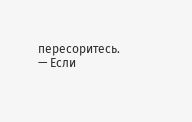пересоритесь.
— Если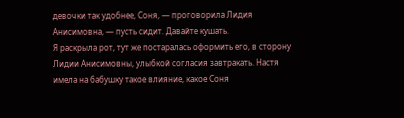девочки так удобнее, Соня, — проговорила Лидия Анисимовна, — пусть сидит. Давайте кушать.
Я раскрыла рот, тут же постаралась оформить его, в сторону Лидии Анисимовны, улыбкой согласия завтракать. Настя имела на бабушку такое влияние, какое Соня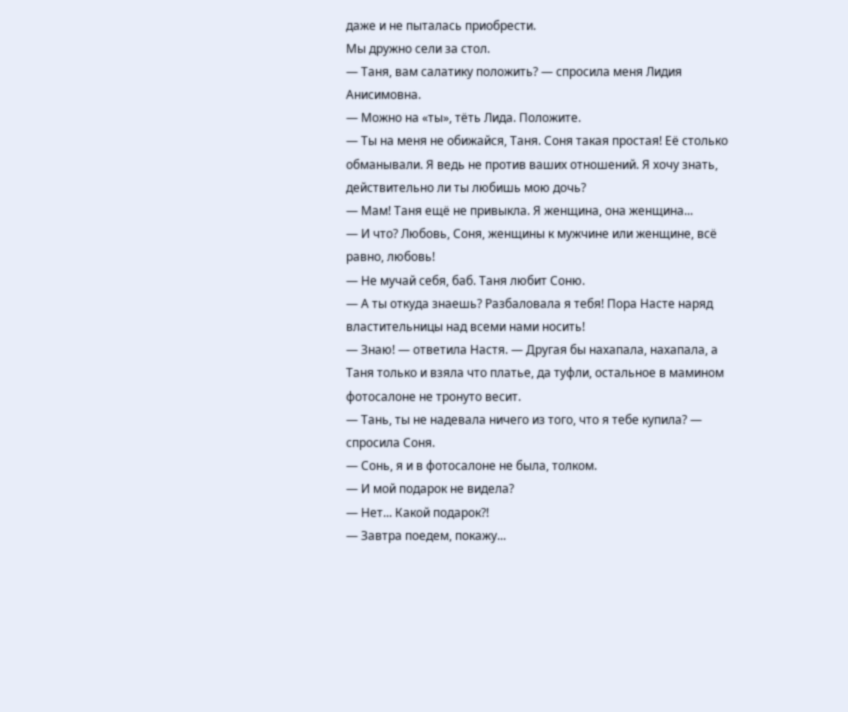даже и не пыталась приобрести.
Мы дружно сели за стол.
— Таня, вам салатику положить? — спросила меня Лидия Анисимовна.
— Можно на «ты», тёть Лида. Положите.
— Ты на меня не обижайся, Таня. Соня такая простая! Её столько обманывали. Я ведь не против ваших отношений. Я хочу знать, действительно ли ты любишь мою дочь?
— Мам! Таня ещё не привыкла. Я женщина, она женщина...
— И что? Любовь, Соня, женщины к мужчине или женщине, всё равно, любовь!
— Не мучай себя, баб. Таня любит Соню.
— А ты откуда знаешь? Разбаловала я тебя! Пора Насте наряд властительницы над всеми нами носить!
— Знаю! — ответила Настя. — Другая бы нахапала, нахапала, а Таня только и взяла что платье, да туфли, остальное в мамином фотосалоне не тронуто весит.
— Тань, ты не надевала ничего из того, что я тебе купила? — спросила Соня.
— Сонь, я и в фотосалоне не была, толком.
— И мой подарок не видела?
— Нет... Какой подарок?!
— Завтра поедем, покажу...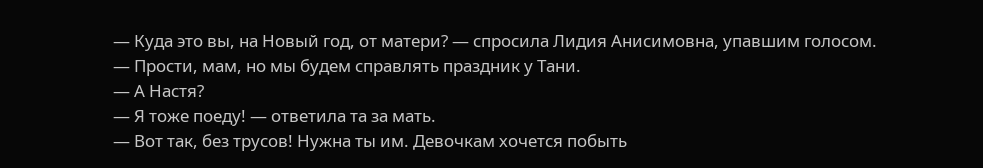— Куда это вы, на Новый год, от матери? — спросила Лидия Анисимовна, упавшим голосом.
— Прости, мам, но мы будем справлять праздник у Тани.
— А Настя?
— Я тоже поеду! — ответила та за мать.
— Вот так, без трусов! Нужна ты им. Девочкам хочется побыть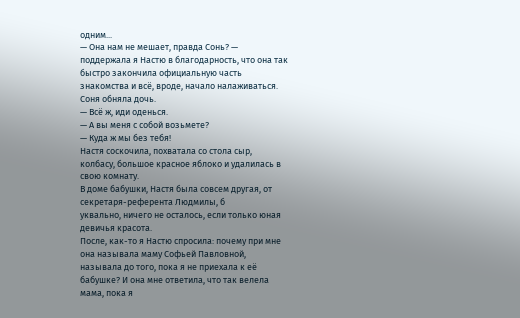одним...
— Она нам не мешает, правда Сонь? — поддержала я Настю в благодарность, что она так быстро закончила официальную часть знакомства и всё, вроде, начало налаживаться.
Соня обняла дочь.
— Всё ж, иди оденься.
— А вы меня с собой возьмете?
— Куда ж мы без тебя!
Настя соскочила, похватала со стола сыр, колбасу, большое красное яблоко и удалилась в свою комнату.
В доме бабушки, Настя была совсем другая, от секретаря-референта Людмилы, б
уквально, ничего не осталось, если только юная девичья красота.
После, как-то я Настю спросила: почему при мне она называла маму Софьей Павловной, называла до того, пока я не приехала к её бабушке? И она мне ответила, что так велела мама, пока я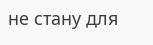не стану для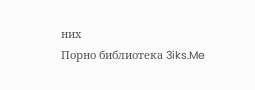них
Порно библиотека 3iks.Me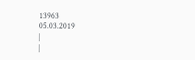13963
05.03.2019
|
|